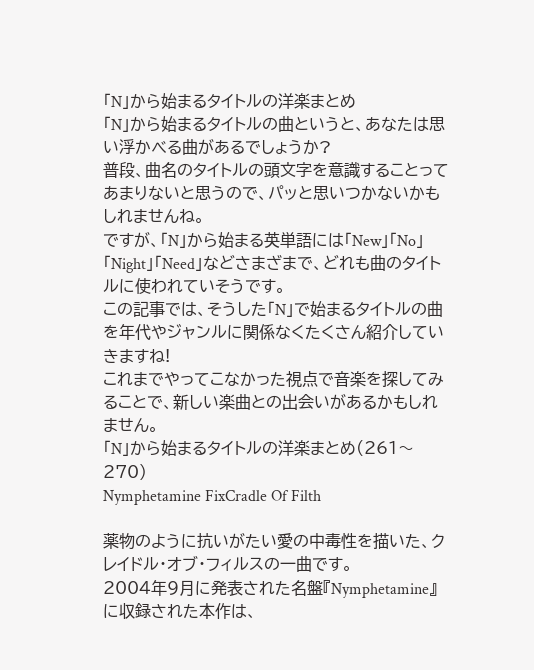「N」から始まるタイトルの洋楽まとめ
「N」から始まるタイトルの曲というと、あなたは思い浮かべる曲があるでしょうか?
普段、曲名のタイトルの頭文字を意識することってあまりないと思うので、パッと思いつかないかもしれませんね。
ですが、「N」から始まる英単語には「New」「No」「Night」「Need」などさまざまで、どれも曲のタイトルに使われていそうです。
この記事では、そうした「N」で始まるタイトルの曲を年代やジャンルに関係なくたくさん紹介していきますね!
これまでやってこなかった視点で音楽を探してみることで、新しい楽曲との出会いがあるかもしれません。
「N」から始まるタイトルの洋楽まとめ(261〜270)
Nymphetamine FixCradle Of Filth

薬物のように抗いがたい愛の中毒性を描いた、クレイドル・オブ・フィルスの一曲です。
2004年9月に発表された名盤『Nymphetamine』に収録された本作は、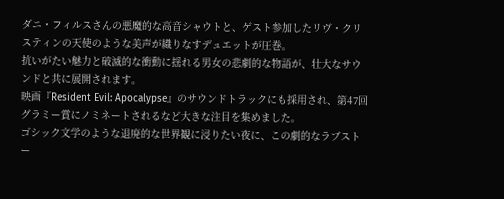ダニ・フィルスさんの悪魔的な高音シャウトと、ゲスト参加したリヴ・クリスティンの天使のような美声が織りなすデュエットが圧巻。
抗いがたい魅力と破滅的な衝動に揺れる男女の悲劇的な物語が、壮大なサウンドと共に展開されます。
映画『Resident Evil: Apocalypse』のサウンドトラックにも採用され、第47回グラミー賞にノミネートされるなど大きな注目を集めました。
ゴシック文学のような退廃的な世界観に浸りたい夜に、この劇的なラブストー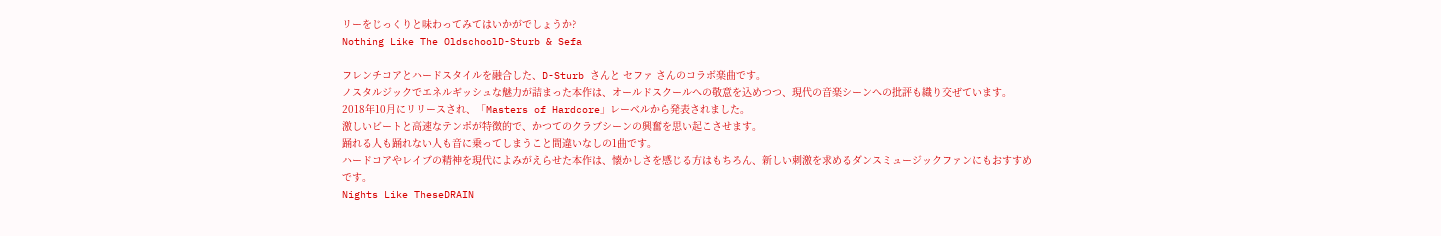リーをじっくりと味わってみてはいかがでしょうか?
Nothing Like The OldschoolD-Sturb & Sefa

フレンチコアとハードスタイルを融合した、D-Sturb さんと セファ さんのコラボ楽曲です。
ノスタルジックでエネルギッシュな魅力が詰まった本作は、オールドスクールへの敬意を込めつつ、現代の音楽シーンへの批評も織り交ぜています。
2018年10月にリリースされ、「Masters of Hardcore」レーベルから発表されました。
激しいビートと高速なテンポが特徴的で、かつてのクラブシーンの興奮を思い起こさせます。
踊れる人も踊れない人も音に乗ってしまうこと間違いなしの1曲です。
ハードコアやレイブの精神を現代によみがえらせた本作は、懐かしさを感じる方はもちろん、新しい刺激を求めるダンスミュージックファンにもおすすめです。
Nights Like TheseDRAIN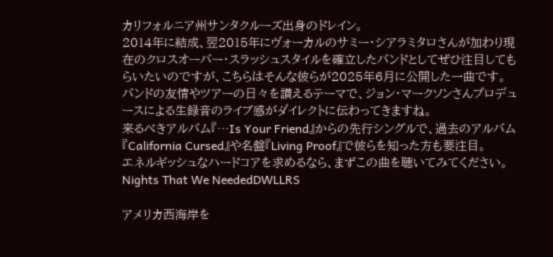カリフォルニア州サンタクルーズ出身のドレイン。
2014年に結成、翌2015年にヴォーカルのサミー・シアラミタロさんが加わり現在のクロスオーバー・スラッシュスタイルを確立したバンドとしてぜひ注目してもらいたいのですが、こちらはそんな彼らが2025年6月に公開した一曲です。
バンドの友情やツアーの日々を讃えるテーマで、ジョン・マークソンさんプロデュースによる生録音のライブ感がダイレクトに伝わってきますね。
来るべきアルバム『…Is Your Friend』からの先行シングルで、過去のアルバム『California Cursed』や名盤『Living Proof』で彼らを知った方も要注目。
エネルギッシュなハードコアを求めるなら、まずこの曲を聴いてみてください。
Nights That We NeededDWLLRS

アメリカ西海岸を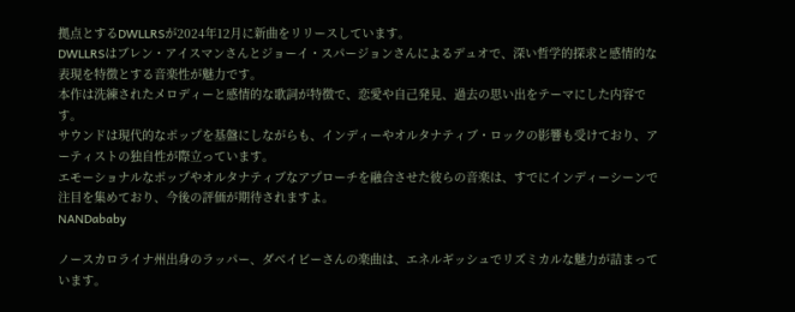拠点とするDWLLRSが2024年12月に新曲をリリースしています。
DWLLRSはブレン・アイスマンさんとジョーイ・スパージョンさんによるデュオで、深い哲学的探求と感情的な表現を特徴とする音楽性が魅力です。
本作は洗練されたメロディーと感情的な歌詞が特徴で、恋愛や自己発見、過去の思い出をテーマにした内容です。
サウンドは現代的なポップを基盤にしながらも、インディーやオルタナティブ・ロックの影響も受けており、アーティストの独自性が際立っています。
エモーショナルなポップやオルタナティブなアプローチを融合させた彼らの音楽は、すでにインディーシーンで注目を集めており、今後の評価が期待されますよ。
NANDababy

ノースカロライナ州出身のラッパー、ダベイビーさんの楽曲は、エネルギッシュでリズミカルな魅力が詰まっています。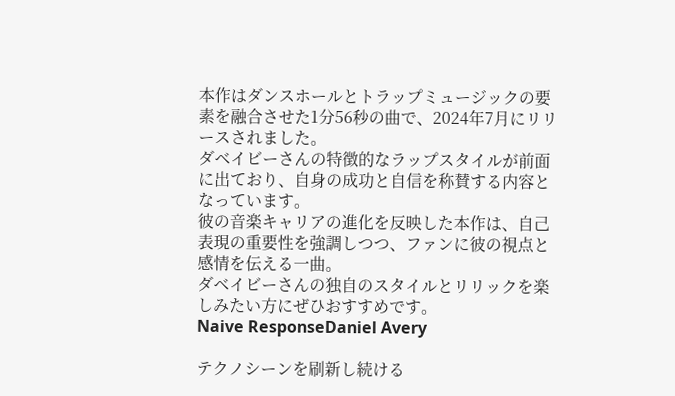本作はダンスホールとトラップミュージックの要素を融合させた1分56秒の曲で、2024年7月にリリースされました。
ダベイビーさんの特徴的なラップスタイルが前面に出ており、自身の成功と自信を称賛する内容となっています。
彼の音楽キャリアの進化を反映した本作は、自己表現の重要性を強調しつつ、ファンに彼の視点と感情を伝える一曲。
ダベイビーさんの独自のスタイルとリリックを楽しみたい方にぜひおすすめです。
Naive ResponseDaniel Avery

テクノシーンを刷新し続ける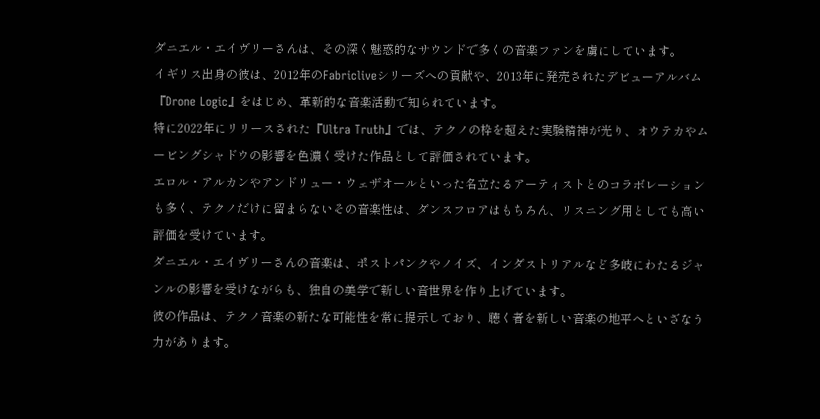ダニエル・エイヴリーさんは、その深く魅惑的なサウンドで多くの音楽ファンを虜にしています。
イギリス出身の彼は、2012年のFabricliveシリーズへの貢献や、2013年に発売されたデビューアルバム『Drone Logic』をはじめ、革新的な音楽活動で知られています。
特に2022年にリリースされた『Ultra Truth』では、テクノの枠を超えた実験精神が光り、オウテカやムービングシャドウの影響を色濃く受けた作品として評価されています。
エロル・アルカンやアンドリュー・ウェザオールといった名立たるアーティストとのコラボレーションも多く、テクノだけに留まらないその音楽性は、ダンスフロアはもちろん、リスニング用としても高い評価を受けています。
ダニエル・エイヴリーさんの音楽は、ポストパンクやノイズ、インダストリアルなど多岐にわたるジャンルの影響を受けながらも、独自の美学で新しい音世界を作り上げています。
彼の作品は、テクノ音楽の新たな可能性を常に提示しており、聴く者を新しい音楽の地平へといざなう力があります。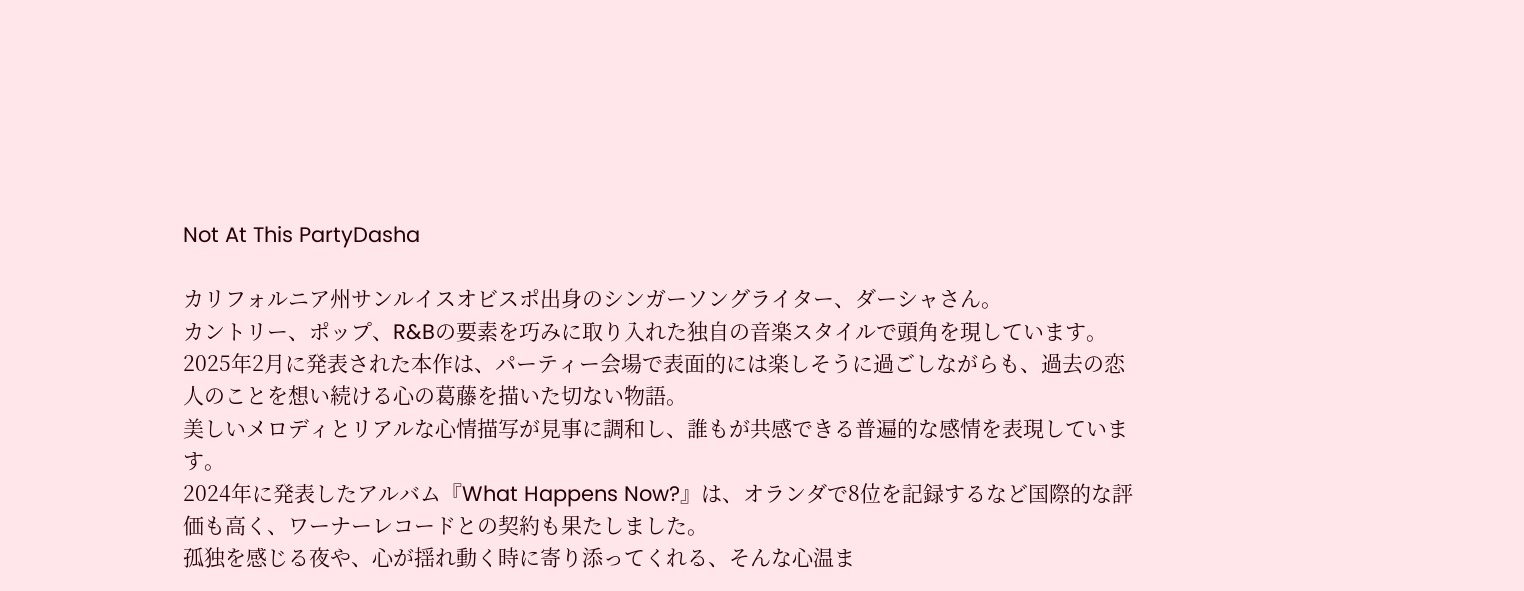Not At This PartyDasha

カリフォルニア州サンルイスオビスポ出身のシンガーソングライター、ダーシャさん。
カントリー、ポップ、R&Bの要素を巧みに取り入れた独自の音楽スタイルで頭角を現しています。
2025年2月に発表された本作は、パーティー会場で表面的には楽しそうに過ごしながらも、過去の恋人のことを想い続ける心の葛藤を描いた切ない物語。
美しいメロディとリアルな心情描写が見事に調和し、誰もが共感できる普遍的な感情を表現しています。
2024年に発表したアルバム『What Happens Now?』は、オランダで8位を記録するなど国際的な評価も高く、ワーナーレコードとの契約も果たしました。
孤独を感じる夜や、心が揺れ動く時に寄り添ってくれる、そんな心温ま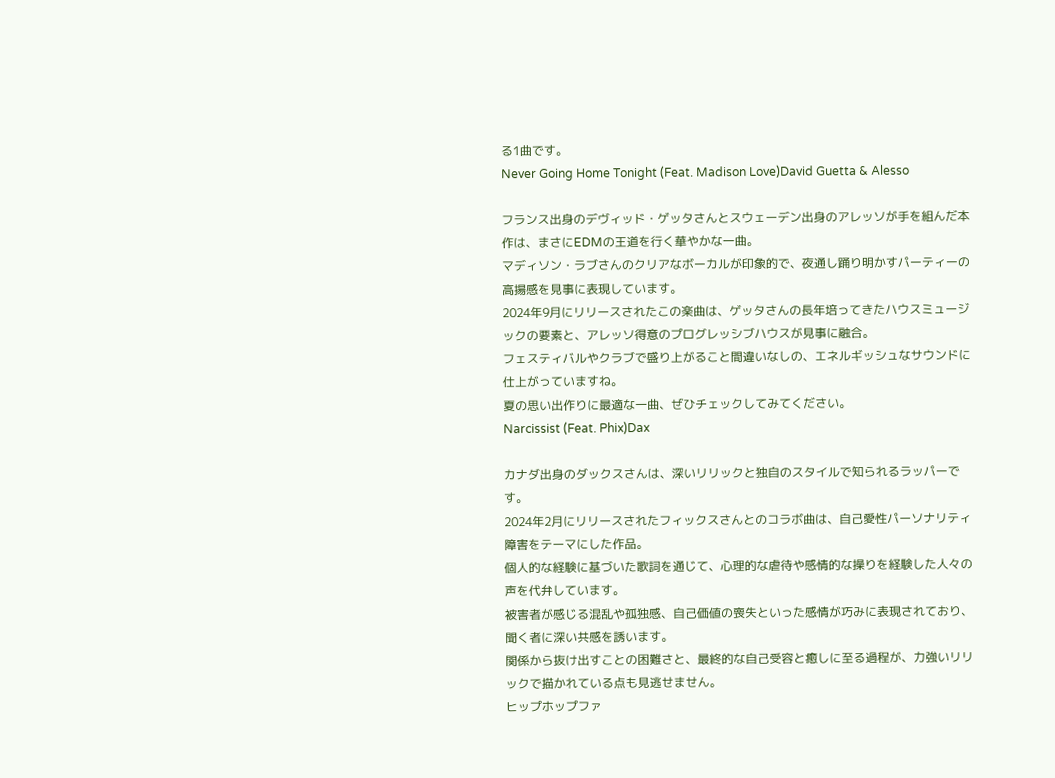る1曲です。
Never Going Home Tonight (Feat. Madison Love)David Guetta & Alesso

フランス出身のデヴィッド・ゲッタさんとスウェーデン出身のアレッソが手を組んだ本作は、まさにEDMの王道を行く華やかな一曲。
マディソン・ラブさんのクリアなボーカルが印象的で、夜通し踊り明かすパーティーの高揚感を見事に表現しています。
2024年9月にリリースされたこの楽曲は、ゲッタさんの長年培ってきたハウスミュージックの要素と、アレッソ得意のプログレッシブハウスが見事に融合。
フェスティバルやクラブで盛り上がること間違いなしの、エネルギッシュなサウンドに仕上がっていますね。
夏の思い出作りに最適な一曲、ぜひチェックしてみてください。
Narcissist (Feat. Phix)Dax

カナダ出身のダックスさんは、深いリリックと独自のスタイルで知られるラッパーです。
2024年2月にリリースされたフィックスさんとのコラボ曲は、自己愛性パーソナリティ障害をテーマにした作品。
個人的な経験に基づいた歌詞を通じて、心理的な虐待や感情的な操りを経験した人々の声を代弁しています。
被害者が感じる混乱や孤独感、自己価値の喪失といった感情が巧みに表現されており、聞く者に深い共感を誘います。
関係から抜け出すことの困難さと、最終的な自己受容と癒しに至る過程が、力強いリリックで描かれている点も見逃せません。
ヒップホップファ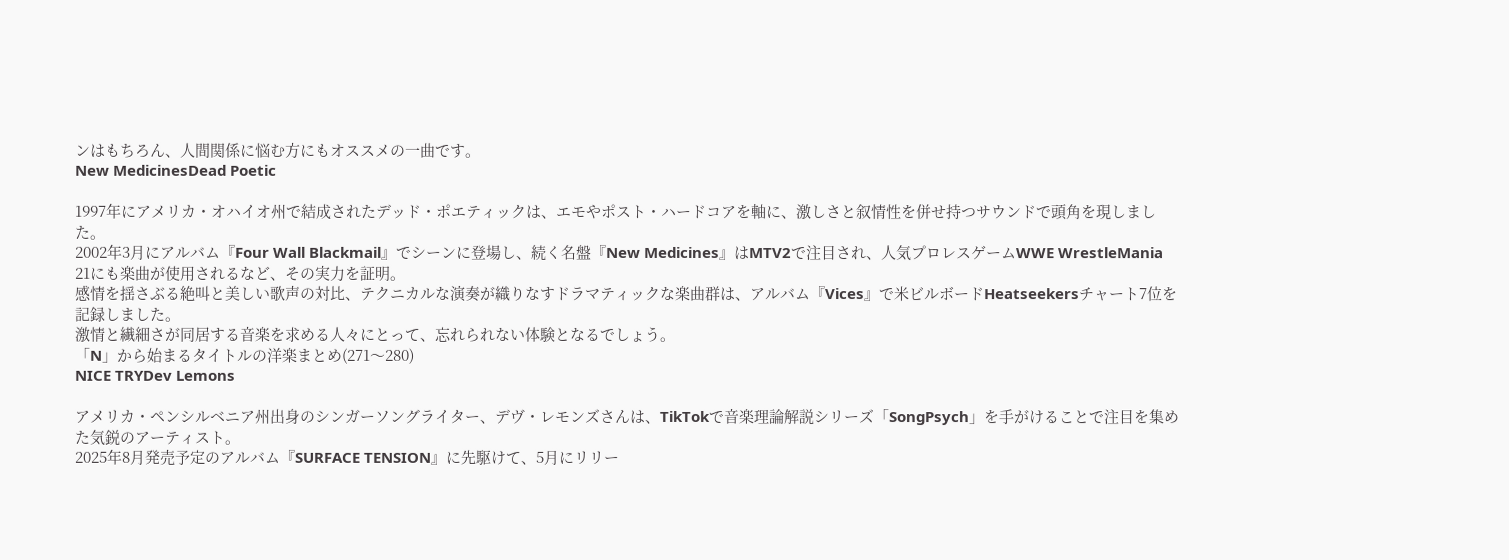ンはもちろん、人間関係に悩む方にもオススメの一曲です。
New MedicinesDead Poetic

1997年にアメリカ・オハイオ州で結成されたデッド・ポエティックは、エモやポスト・ハードコアを軸に、激しさと叙情性を併せ持つサウンドで頭角を現しました。
2002年3月にアルバム『Four Wall Blackmail』でシーンに登場し、続く名盤『New Medicines』はMTV2で注目され、人気プロレスゲームWWE WrestleMania 21にも楽曲が使用されるなど、その実力を証明。
感情を揺さぶる絶叫と美しい歌声の対比、テクニカルな演奏が織りなすドラマティックな楽曲群は、アルバム『Vices』で米ビルボードHeatseekersチャート7位を記録しました。
激情と繊細さが同居する音楽を求める人々にとって、忘れられない体験となるでしょう。
「N」から始まるタイトルの洋楽まとめ(271〜280)
NICE TRYDev Lemons

アメリカ・ペンシルベニア州出身のシンガーソングライター、デヴ・レモンズさんは、TikTokで音楽理論解説シリーズ「SongPsych」を手がけることで注目を集めた気鋭のアーティスト。
2025年8月発売予定のアルバム『SURFACE TENSION』に先駆けて、5月にリリー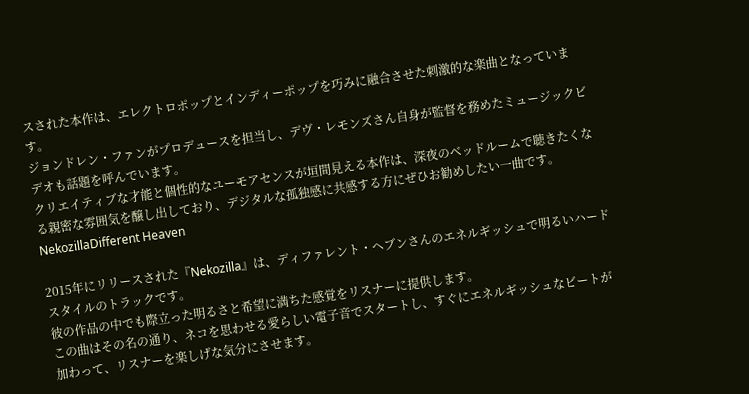スされた本作は、エレクトロポップとインディーポップを巧みに融合させた刺激的な楽曲となっています。
ジョンドレン・ファンがプロデュースを担当し、デヴ・レモンズさん自身が監督を務めたミュージックビデオも話題を呼んでいます。
クリエイティブな才能と個性的なユーモアセンスが垣間見える本作は、深夜のベッドルームで聴きたくなる親密な雰囲気を醸し出しており、デジタルな孤独感に共感する方にぜひお勧めしたい一曲です。
NekozillaDifferent Heaven

2015年にリリースされた『Nekozilla』は、ディファレント・ヘブンさんのエネルギッシュで明るいハードスタイルのトラックです。
彼の作品の中でも際立った明るさと希望に満ちた感覚をリスナーに提供します。
この曲はその名の通り、ネコを思わせる愛らしい電子音でスタートし、すぐにエネルギッシュなビートが加わって、リスナーを楽しげな気分にさせます。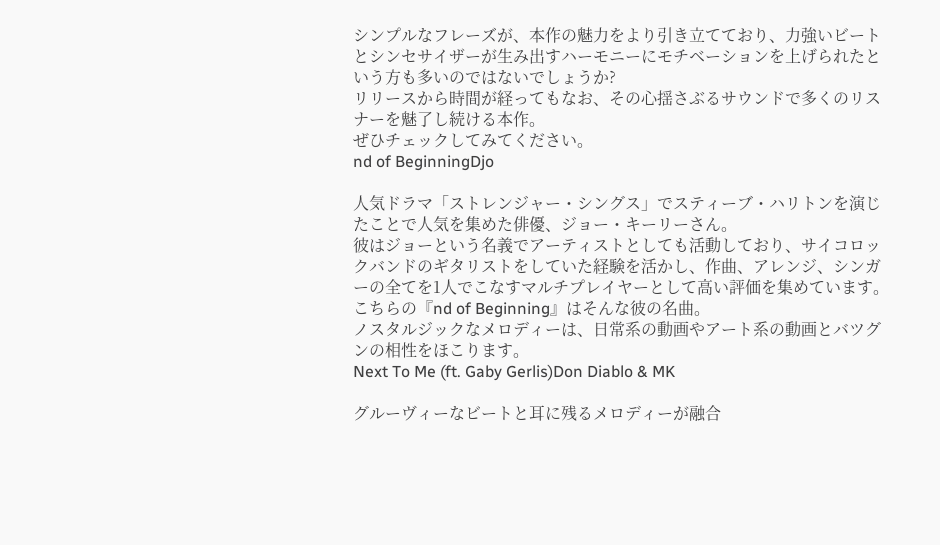シンプルなフレーズが、本作の魅力をより引き立てており、力強いビートとシンセサイザーが生み出すハーモニーにモチベーションを上げられたという方も多いのではないでしょうか?
リリースから時間が経ってもなお、その心揺さぶるサウンドで多くのリスナーを魅了し続ける本作。
ぜひチェックしてみてください。
nd of BeginningDjo

人気ドラマ「ストレンジャー・シングス」でスティーブ・ハリトンを演じたことで人気を集めた俳優、ジョー・キーリーさん。
彼はジョーという名義でアーティストとしても活動しており、サイコロックバンドのギタリストをしていた経験を活かし、作曲、アレンジ、シンガーの全てを1人でこなすマルチプレイヤーとして高い評価を集めています。
こちらの『nd of Beginning』はそんな彼の名曲。
ノスタルジックなメロディーは、日常系の動画やアート系の動画とバツグンの相性をほこります。
Next To Me (ft. Gaby Gerlis)Don Diablo & MK

グルーヴィーなビートと耳に残るメロディーが融合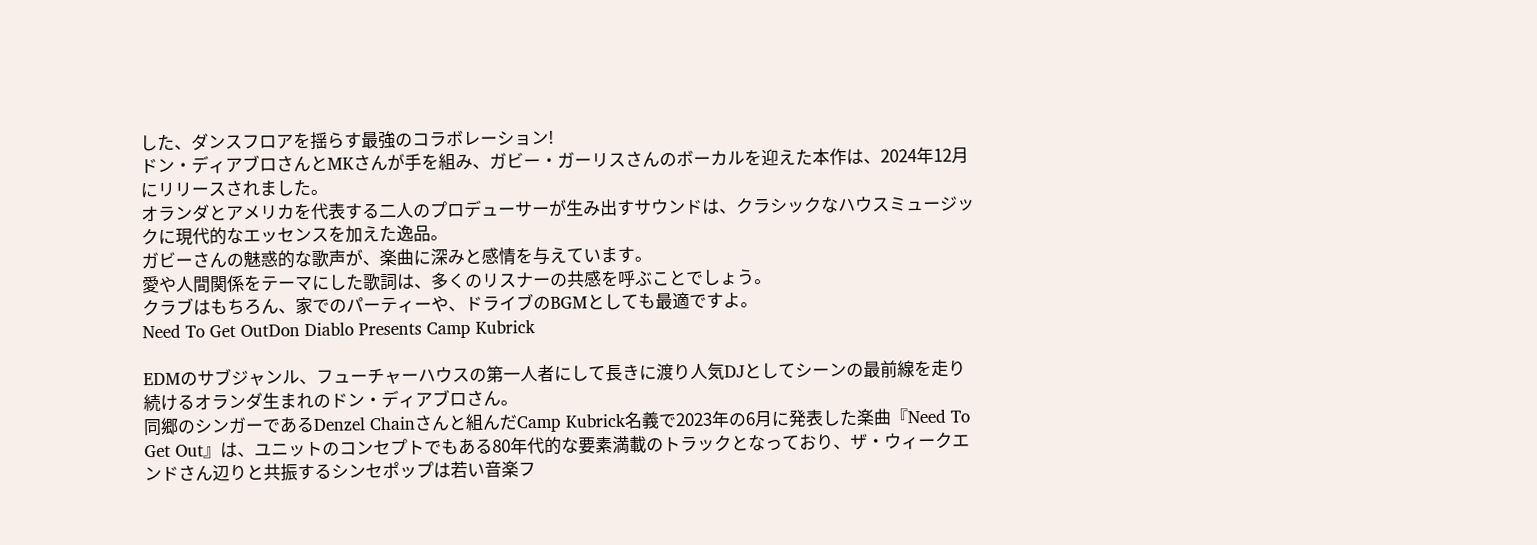した、ダンスフロアを揺らす最強のコラボレーション!
ドン・ディアブロさんとMKさんが手を組み、ガビー・ガーリスさんのボーカルを迎えた本作は、2024年12月にリリースされました。
オランダとアメリカを代表する二人のプロデューサーが生み出すサウンドは、クラシックなハウスミュージックに現代的なエッセンスを加えた逸品。
ガビーさんの魅惑的な歌声が、楽曲に深みと感情を与えています。
愛や人間関係をテーマにした歌詞は、多くのリスナーの共感を呼ぶことでしょう。
クラブはもちろん、家でのパーティーや、ドライブのBGMとしても最適ですよ。
Need To Get OutDon Diablo Presents Camp Kubrick

EDMのサブジャンル、フューチャーハウスの第一人者にして長きに渡り人気DJとしてシーンの最前線を走り続けるオランダ生まれのドン・ディアブロさん。
同郷のシンガーであるDenzel Chainさんと組んだCamp Kubrick名義で2023年の6月に発表した楽曲『Need To Get Out』は、ユニットのコンセプトでもある80年代的な要素満載のトラックとなっており、ザ・ウィークエンドさん辺りと共振するシンセポップは若い音楽フ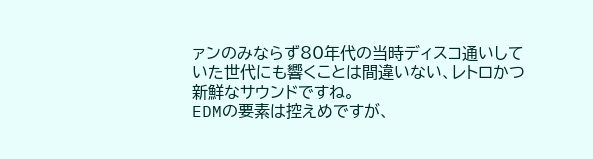ァンのみならず80年代の当時ディスコ通いしていた世代にも響くことは間違いない、レトロかつ新鮮なサウンドですね。
EDMの要素は控えめですが、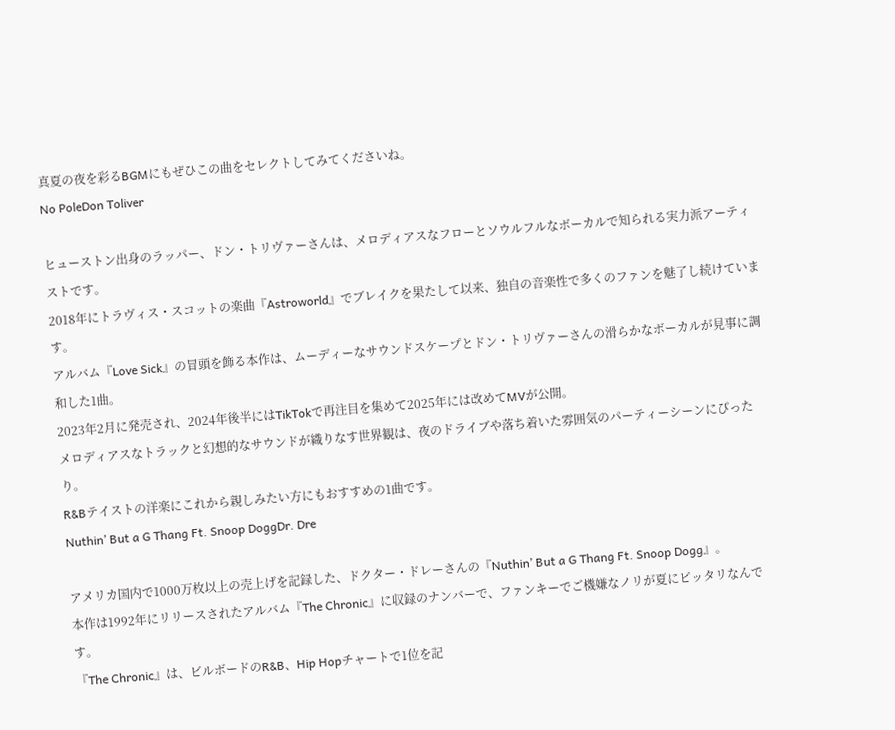真夏の夜を彩るBGMにもぜひこの曲をセレクトしてみてくださいね。
No PoleDon Toliver

ヒューストン出身のラッパー、ドン・トリヴァーさんは、メロディアスなフローとソウルフルなボーカルで知られる実力派アーティストです。
2018年にトラヴィス・スコットの楽曲『Astroworld』でブレイクを果たして以来、独自の音楽性で多くのファンを魅了し続けています。
アルバム『Love Sick』の冒頭を飾る本作は、ムーディーなサウンドスケープとドン・トリヴァーさんの滑らかなボーカルが見事に調和した1曲。
2023年2月に発売され、2024年後半にはTikTokで再注目を集めて2025年には改めてMVが公開。
メロディアスなトラックと幻想的なサウンドが織りなす世界観は、夜のドライブや落ち着いた雰囲気のパーティーシーンにぴったり。
R&Bテイストの洋楽にこれから親しみたい方にもおすすめの1曲です。
Nuthin’ But a G Thang Ft. Snoop DoggDr. Dre

アメリカ国内で1000万枚以上の売上げを記録した、ドクター・ドレーさんの『Nuthin’ But a G Thang Ft. Snoop Dogg』。
本作は1992年にリリースされたアルバム『The Chronic』に収録のナンバーで、ファンキーでご機嫌なノリが夏にピッタリなんです。
『The Chronic』は、ビルボードのR&B、Hip Hopチャートで1位を記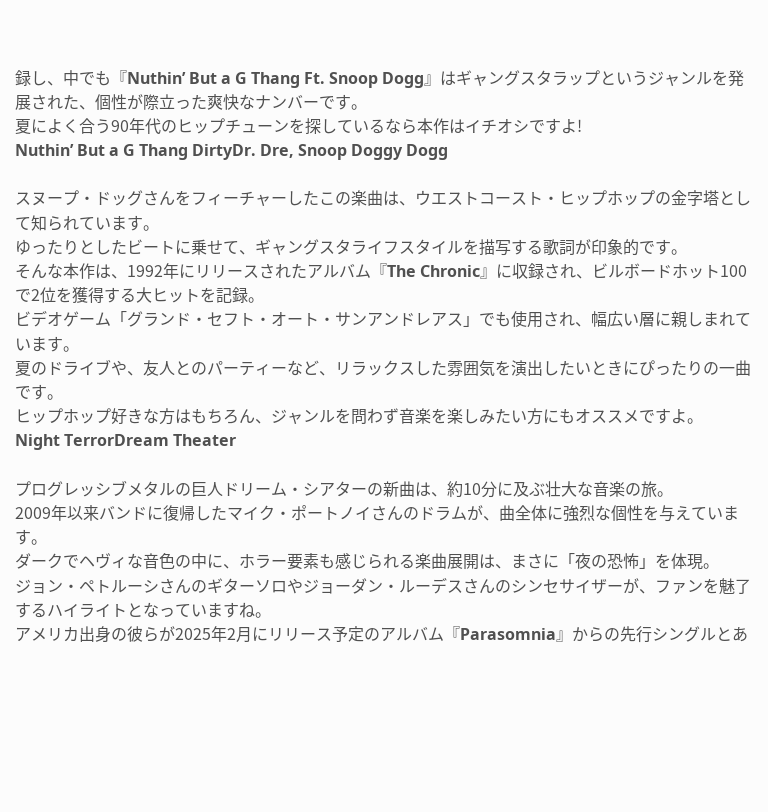録し、中でも『Nuthin’ But a G Thang Ft. Snoop Dogg』はギャングスタラップというジャンルを発展された、個性が際立った爽快なナンバーです。
夏によく合う90年代のヒップチューンを探しているなら本作はイチオシですよ!
Nuthin’ But a G Thang DirtyDr. Dre, Snoop Doggy Dogg

スヌープ・ドッグさんをフィーチャーしたこの楽曲は、ウエストコースト・ヒップホップの金字塔として知られています。
ゆったりとしたビートに乗せて、ギャングスタライフスタイルを描写する歌詞が印象的です。
そんな本作は、1992年にリリースされたアルバム『The Chronic』に収録され、ビルボードホット100で2位を獲得する大ヒットを記録。
ビデオゲーム「グランド・セフト・オート・サンアンドレアス」でも使用され、幅広い層に親しまれています。
夏のドライブや、友人とのパーティーなど、リラックスした雰囲気を演出したいときにぴったりの一曲です。
ヒップホップ好きな方はもちろん、ジャンルを問わず音楽を楽しみたい方にもオススメですよ。
Night TerrorDream Theater

プログレッシブメタルの巨人ドリーム・シアターの新曲は、約10分に及ぶ壮大な音楽の旅。
2009年以来バンドに復帰したマイク・ポートノイさんのドラムが、曲全体に強烈な個性を与えています。
ダークでヘヴィな音色の中に、ホラー要素も感じられる楽曲展開は、まさに「夜の恐怖」を体現。
ジョン・ペトルーシさんのギターソロやジョーダン・ルーデスさんのシンセサイザーが、ファンを魅了するハイライトとなっていますね。
アメリカ出身の彼らが2025年2月にリリース予定のアルバム『Parasomnia』からの先行シングルとあ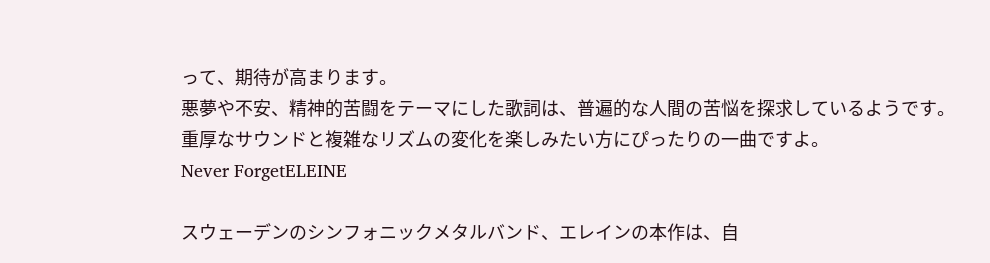って、期待が高まります。
悪夢や不安、精神的苦闘をテーマにした歌詞は、普遍的な人間の苦悩を探求しているようです。
重厚なサウンドと複雑なリズムの変化を楽しみたい方にぴったりの一曲ですよ。
Never ForgetELEINE

スウェーデンのシンフォニックメタルバンド、エレインの本作は、自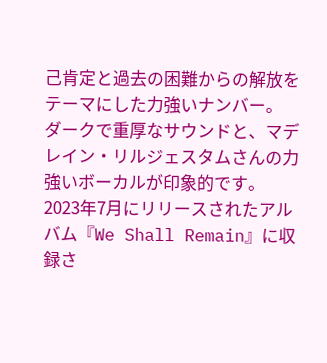己肯定と過去の困難からの解放をテーマにした力強いナンバー。
ダークで重厚なサウンドと、マデレイン・リルジェスタムさんの力強いボーカルが印象的です。
2023年7月にリリースされたアルバム『We Shall Remain』に収録さ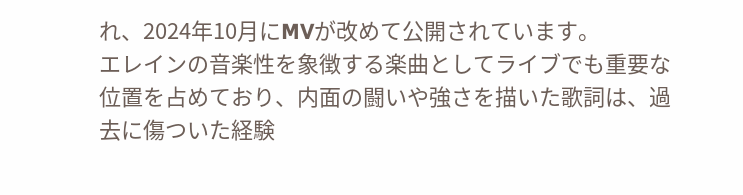れ、2024年10月にMVが改めて公開されています。
エレインの音楽性を象徴する楽曲としてライブでも重要な位置を占めており、内面の闘いや強さを描いた歌詞は、過去に傷ついた経験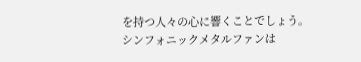を持つ人々の心に響くことでしょう。
シンフォニックメタルファンは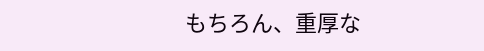もちろん、重厚な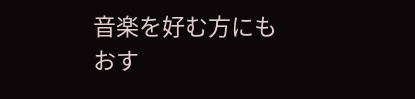音楽を好む方にもおす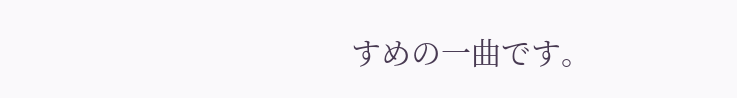すめの一曲です。